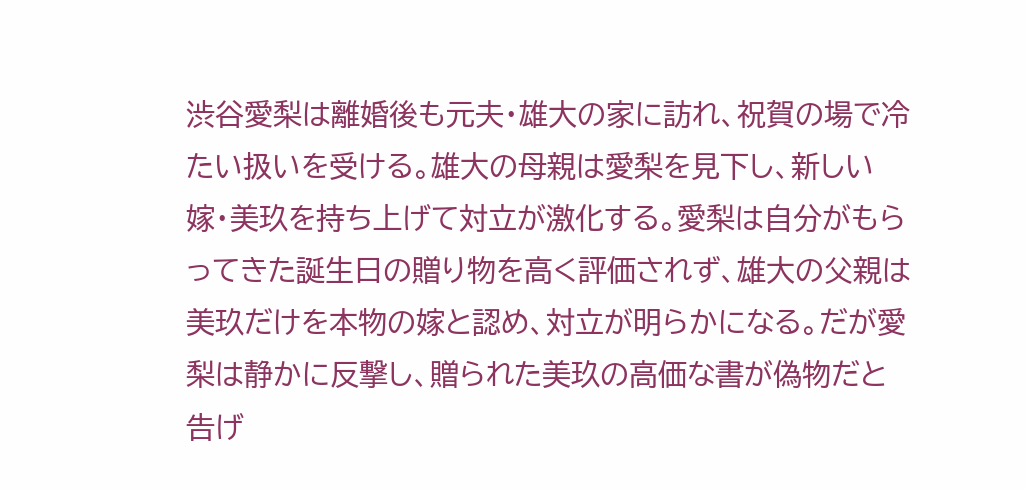渋谷愛梨は離婚後も元夫・雄大の家に訪れ、祝賀の場で冷たい扱いを受ける。雄大の母親は愛梨を見下し、新しい嫁・美玖を持ち上げて対立が激化する。愛梨は自分がもらってきた誕生日の贈り物を高く評価されず、雄大の父親は美玖だけを本物の嫁と認め、対立が明らかになる。だが愛梨は静かに反撃し、贈られた美玖の高価な書が偽物だと告げ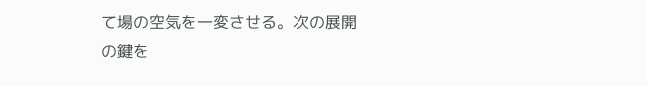て場の空気を一変させる。次の展開の鍵を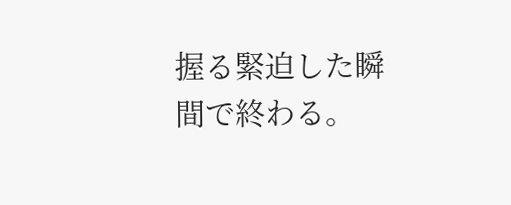握る緊迫した瞬間で終わる。